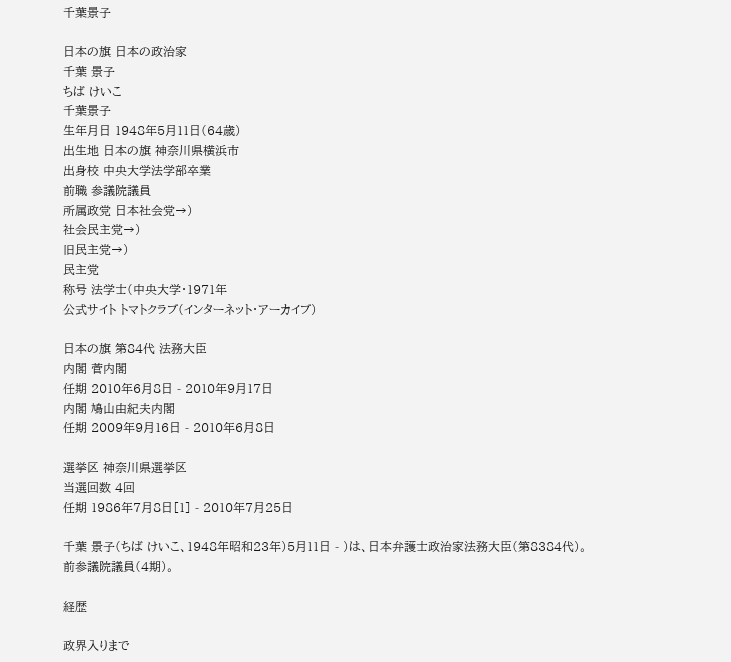千葉景子

日本の旗 日本の政治家
千葉 景子
ちば けいこ
千葉景子
生年月日 1948年5月11日(64歳)
出生地 日本の旗 神奈川県横浜市
出身校 中央大学法学部卒業
前職 参議院議員
所属政党 日本社会党→)
社会民主党→)
旧民主党→)
民主党
称号 法学士(中央大学・1971年
公式サイト トマトクラブ(インターネット・アーカイブ)

日本の旗 第84代 法務大臣
内閣 菅内閣
任期 2010年6月8日 - 2010年9月17日
内閣 鳩山由紀夫内閣
任期 2009年9月16日 - 2010年6月8日

選挙区 神奈川県選挙区
当選回数 4回
任期 1986年7月8日[1] - 2010年7月25日

千葉 景子(ちば けいこ、1948年昭和23年)5月11日 - )は、日本弁護士政治家法務大臣(第8384代)。前参議院議員(4期)。

経歴

政界入りまで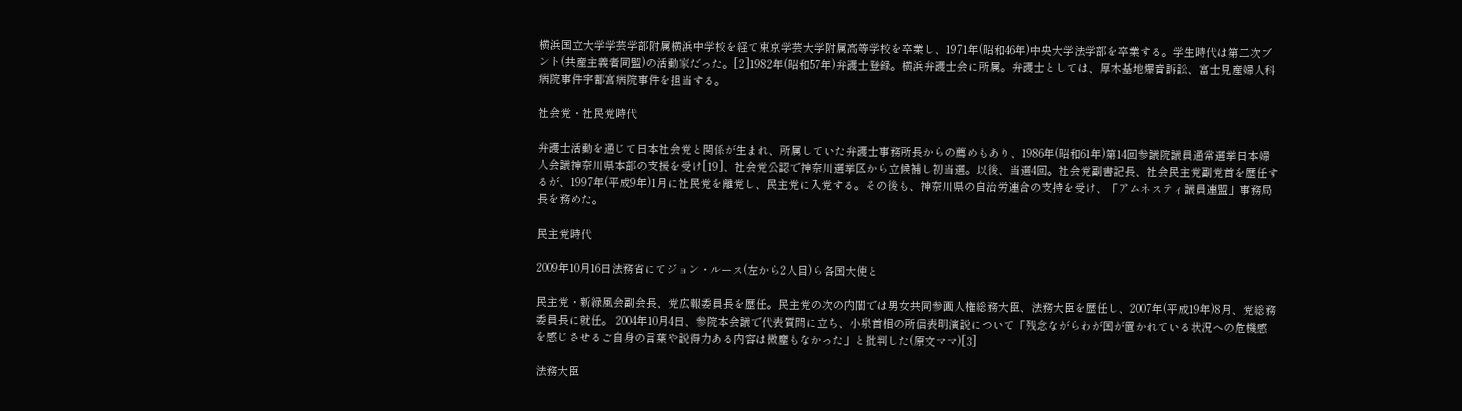横浜国立大学学芸学部附属横浜中学校を経て東京学芸大学附属高等学校を卒業し、1971年(昭和46年)中央大学法学部を卒業する。学生時代は第二次ブント(共産主義者同盟)の活動家だった。[2]1982年(昭和57年)弁護士登録。横浜弁護士会に所属。弁護士としては、厚木基地爆音訴訟、富士見産婦人科病院事件宇都宮病院事件を担当する。

社会党・社民党時代

弁護士活動を通じて日本社会党と関係が生まれ、所属していた弁護士事務所長からの薦めもあり、1986年(昭和61年)第14回参議院議員通常選挙日本婦人会議神奈川県本部の支援を受け[19]、社会党公認で神奈川選挙区から立候補し初当選。以後、当選4回。社会党副書記長、社会民主党副党首を歴任するが、1997年(平成9年)1月に社民党を離党し、民主党に入党する。その後も、神奈川県の自治労連合の支持を受け、「アムネスティ議員連盟」事務局長を務めた。

民主党時代

2009年10月16日法務省にてジョン・ルース(左から2人目)ら各国大使と

民主党・新緑風会副会長、党広報委員長を歴任。民主党の次の内閣では男女共同参画人権総務大臣、法務大臣を歴任し、2007年(平成19年)8月、党総務委員長に就任。 2004年10月4日、参院本会議で代表質問に立ち、小泉首相の所信表明演説について「残念ながらわが国が置かれている状況への危機感を感じさせるご自身の言葉や説得力ある内容は微塵もなかった」と批判した(原文ママ)[3]

法務大臣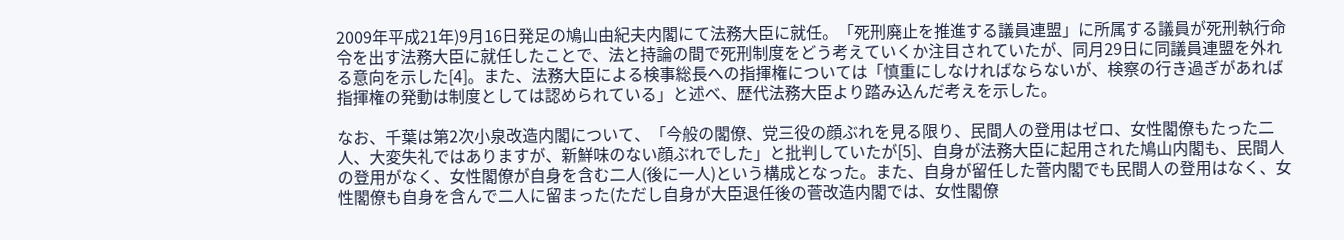2009年平成21年)9月16日発足の鳩山由紀夫内閣にて法務大臣に就任。「死刑廃止を推進する議員連盟」に所属する議員が死刑執行命令を出す法務大臣に就任したことで、法と持論の間で死刑制度をどう考えていくか注目されていたが、同月29日に同議員連盟を外れる意向を示した[4]。また、法務大臣による検事総長への指揮権については「慎重にしなければならないが、検察の行き過ぎがあれば指揮権の発動は制度としては認められている」と述べ、歴代法務大臣より踏み込んだ考えを示した。

なお、千葉は第2次小泉改造内閣について、「今般の閣僚、党三役の顔ぶれを見る限り、民間人の登用はゼロ、女性閣僚もたった二人、大変失礼ではありますが、新鮮味のない顔ぶれでした」と批判していたが[5]、自身が法務大臣に起用された鳩山内閣も、民間人の登用がなく、女性閣僚が自身を含む二人(後に一人)という構成となった。また、自身が留任した菅内閣でも民間人の登用はなく、女性閣僚も自身を含んで二人に留まった(ただし自身が大臣退任後の菅改造内閣では、女性閣僚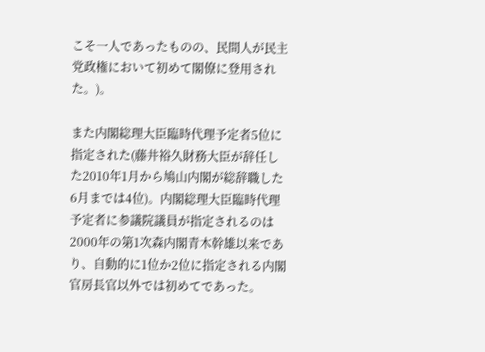こそ一人であったものの、民間人が民主党政権において初めて閣僚に登用された。)。

また内閣総理大臣臨時代理予定者5位に指定された(藤井裕久財務大臣が辞任した2010年1月から鳩山内閣が総辞職した6月までは4位)。内閣総理大臣臨時代理予定者に参議院議員が指定されるのは2000年の第1次森内閣青木幹雄以来であり、自動的に1位か2位に指定される内閣官房長官以外では初めてであった。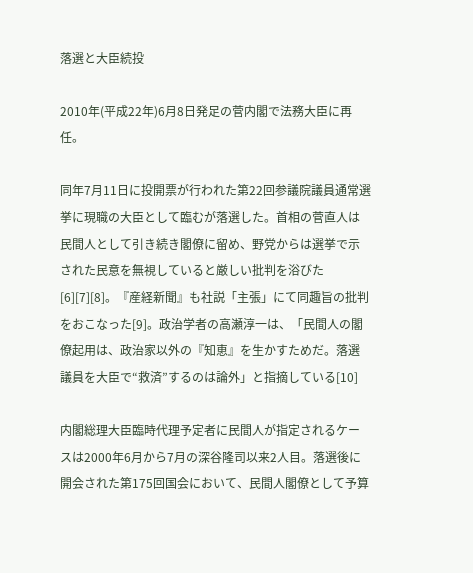落選と大臣続投

2010年(平成22年)6月8日発足の菅内閣で法務大臣に再任。

同年7月11日に投開票が行われた第22回参議院議員通常選挙に現職の大臣として臨むが落選した。首相の菅直人は民間人として引き続き閣僚に留め、野党からは選挙で示された民意を無視していると厳しい批判を浴びた[6][7][8]。『産経新聞』も社説「主張」にて同趣旨の批判をおこなった[9]。政治学者の高瀬淳一は、「民間人の閣僚起用は、政治家以外の『知恵』を生かすためだ。落選議員を大臣で“救済”するのは論外」と指摘している[10]

内閣総理大臣臨時代理予定者に民間人が指定されるケースは2000年6月から7月の深谷隆司以来2人目。落選後に開会された第175回国会において、民間人閣僚として予算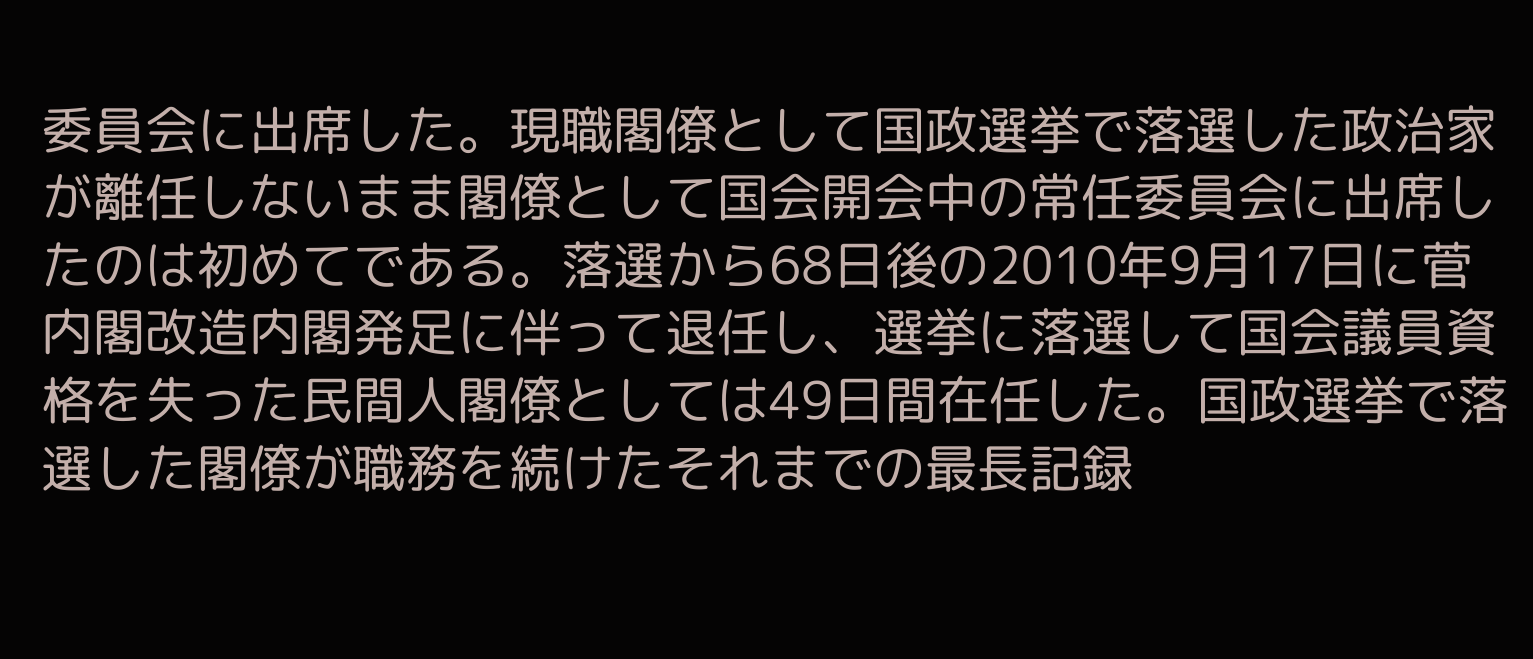委員会に出席した。現職閣僚として国政選挙で落選した政治家が離任しないまま閣僚として国会開会中の常任委員会に出席したのは初めてである。落選から68日後の2010年9月17日に菅内閣改造内閣発足に伴って退任し、選挙に落選して国会議員資格を失った民間人閣僚としては49日間在任した。国政選挙で落選した閣僚が職務を続けたそれまでの最長記録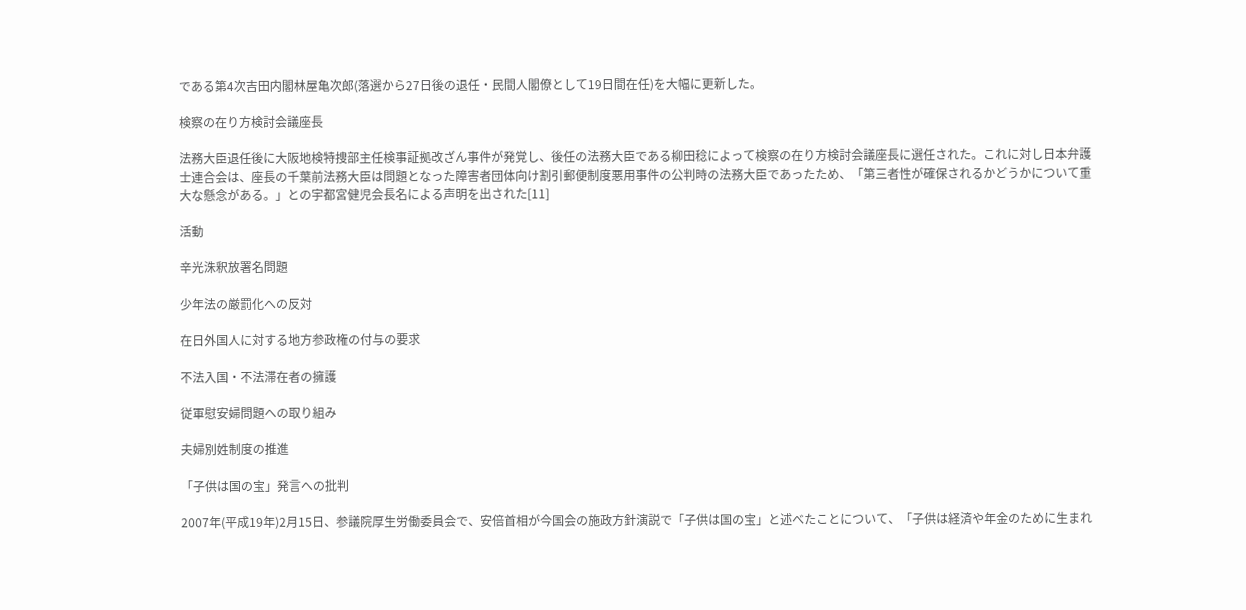である第4次吉田内閣林屋亀次郎(落選から27日後の退任・民間人閣僚として19日間在任)を大幅に更新した。

検察の在り方検討会議座長

法務大臣退任後に大阪地検特捜部主任検事証拠改ざん事件が発覚し、後任の法務大臣である柳田稔によって検察の在り方検討会議座長に選任された。これに対し日本弁護士連合会は、座長の千葉前法務大臣は問題となった障害者団体向け割引郵便制度悪用事件の公判時の法務大臣であったため、「第三者性が確保されるかどうかについて重大な懸念がある。」との宇都宮健児会長名による声明を出された[11]

活動

辛光洙釈放署名問題

少年法の厳罰化への反対

在日外国人に対する地方参政権の付与の要求

不法入国・不法滞在者の擁護

従軍慰安婦問題への取り組み

夫婦別姓制度の推進

「子供は国の宝」発言への批判

2007年(平成19年)2月15日、参議院厚生労働委員会で、安倍首相が今国会の施政方針演説で「子供は国の宝」と述べたことについて、「子供は経済や年金のために生まれ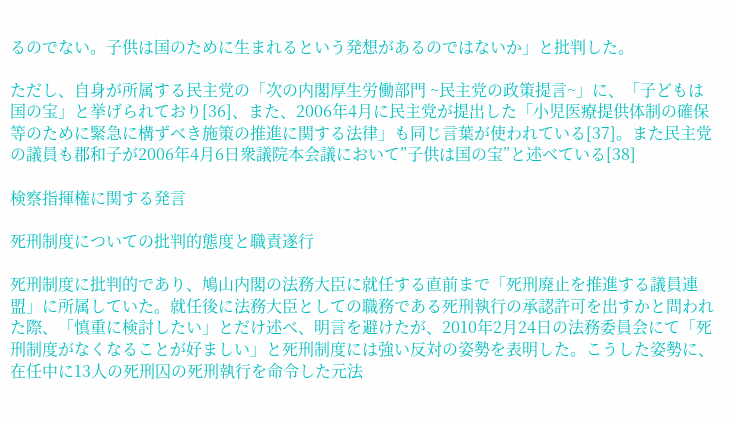るのでない。子供は国のために生まれるという発想があるのではないか」と批判した。

ただし、自身が所属する民主党の「次の内閣厚生労働部門 ~民主党の政策提言~」に、「子どもは国の宝」と挙げられており[36]、また、2006年4月に民主党が提出した「小児医療提供体制の確保等のために緊急に構ずべき施策の推進に関する法律」も同じ言葉が使われている[37]。また民主党の議員も郡和子が2006年4月6日衆議院本会議において”子供は国の宝”と述べている[38]

検察指揮権に関する発言

死刑制度についての批判的態度と職責遂行

死刑制度に批判的であり、鳩山内閣の法務大臣に就任する直前まで「死刑廃止を推進する議員連盟」に所属していた。就任後に法務大臣としての職務である死刑執行の承認許可を出すかと問われた際、「慎重に検討したい」とだけ述べ、明言を避けたが、2010年2月24日の法務委員会にて「死刑制度がなくなることが好ましい」と死刑制度には強い反対の姿勢を表明した。こうした姿勢に、在任中に13人の死刑囚の死刑執行を命令した元法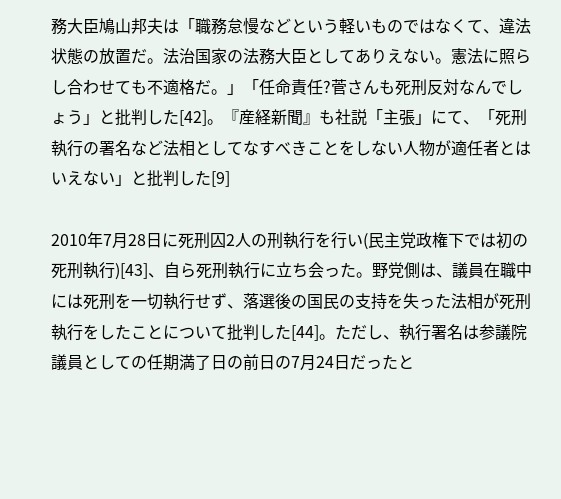務大臣鳩山邦夫は「職務怠慢などという軽いものではなくて、違法状態の放置だ。法治国家の法務大臣としてありえない。憲法に照らし合わせても不適格だ。」「任命責任?菅さんも死刑反対なんでしょう」と批判した[42]。『産経新聞』も社説「主張」にて、「死刑執行の署名など法相としてなすべきことをしない人物が適任者とはいえない」と批判した[9]

2010年7月28日に死刑囚2人の刑執行を行い(民主党政権下では初の死刑執行)[43]、自ら死刑執行に立ち会った。野党側は、議員在職中には死刑を一切執行せず、落選後の国民の支持を失った法相が死刑執行をしたことについて批判した[44]。ただし、執行署名は参議院議員としての任期満了日の前日の7月24日だったと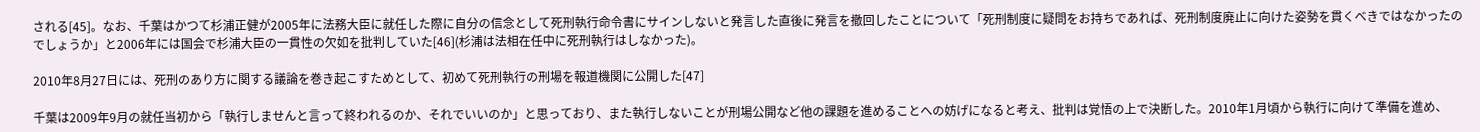される[45]。なお、千葉はかつて杉浦正健が2005年に法務大臣に就任した際に自分の信念として死刑執行命令書にサインしないと発言した直後に発言を撤回したことについて「死刑制度に疑問をお持ちであれば、死刑制度廃止に向けた姿勢を貫くべきではなかったのでしょうか」と2006年には国会で杉浦大臣の一貫性の欠如を批判していた[46](杉浦は法相在任中に死刑執行はしなかった)。

2010年8月27日には、死刑のあり方に関する議論を巻き起こすためとして、初めて死刑執行の刑場を報道機関に公開した[47]

千葉は2009年9月の就任当初から「執行しませんと言って終われるのか、それでいいのか」と思っており、また執行しないことが刑場公開など他の課題を進めることへの妨げになると考え、批判は覚悟の上で決断した。2010年1月頃から執行に向けて準備を進め、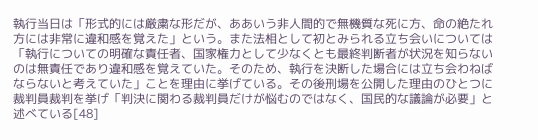執行当日は「形式的には厳粛な形だが、ああいう非人間的で無機質な死に方、命の絶たれ方には非常に違和感を覚えた」という。また法相として初とみられる立ち会いについては「執行についての明確な責任者、国家権力として少なくとも最終判断者が状況を知らないのは無責任であり違和感を覚えていた。そのため、執行を決断した場合には立ち会わねばならないと考えていた」ことを理由に挙げている。その後刑場を公開した理由のひとつに裁判員裁判を挙げ「判決に関わる裁判員だけが悩むのではなく、国民的な議論が必要」と述べている[48]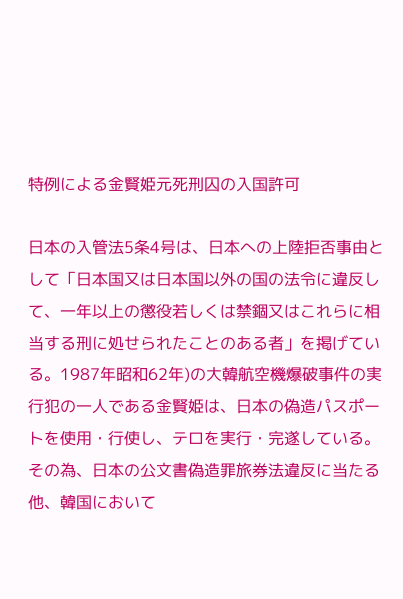特例による金賢姫元死刑囚の入国許可

日本の入管法5条4号は、日本への上陸拒否事由として「日本国又は日本国以外の国の法令に違反して、一年以上の懲役若しくは禁錮又はこれらに相当する刑に処せられたことのある者」を掲げている。1987年昭和62年)の大韓航空機爆破事件の実行犯の一人である金賢姫は、日本の偽造パスポートを使用・行使し、テロを実行・完遂している。その為、日本の公文書偽造罪旅券法違反に当たる他、韓国において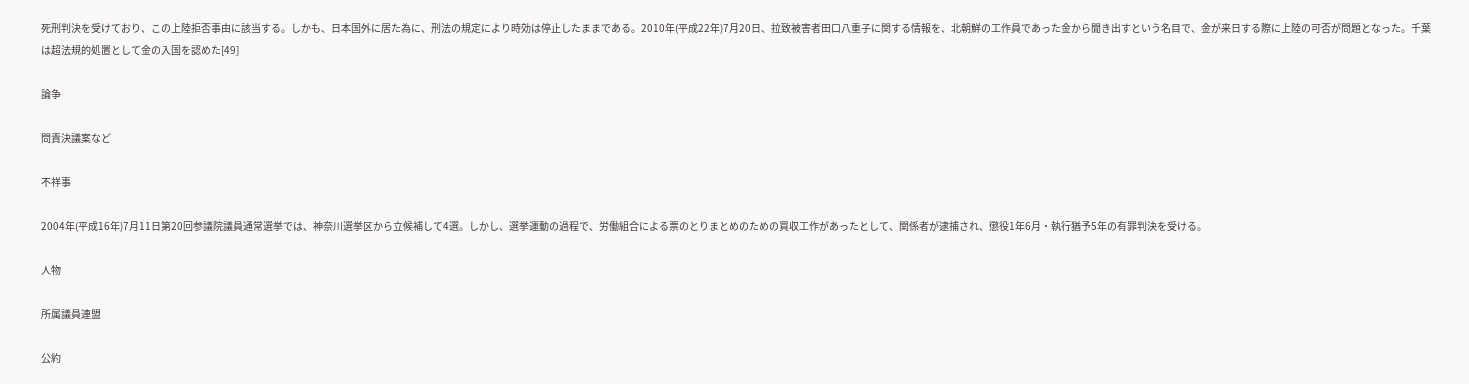死刑判決を受けており、この上陸拒否事由に該当する。しかも、日本国外に居た為に、刑法の規定により時効は停止したままである。2010年(平成22年)7月20日、拉致被害者田口八重子に関する情報を、北朝鮮の工作員であった金から聞き出すという名目で、金が来日する際に上陸の可否が問題となった。千葉は超法規的処置として金の入国を認めた[49]

論争

問責決議案など

不祥事

2004年(平成16年)7月11日第20回参議院議員通常選挙では、神奈川選挙区から立候補して4選。しかし、選挙運動の過程で、労働組合による票のとりまとめのための買収工作があったとして、関係者が逮捕され、懲役1年6月・執行猶予5年の有罪判決を受ける。

人物

所属議員連盟

公約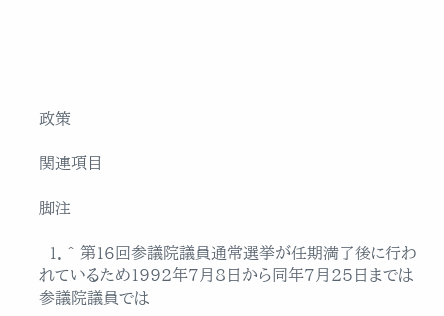政策

関連項目

脚注

  1. ^ 第16回参議院議員通常選挙が任期満了後に行われているため1992年7月8日から同年7月25日までは参議院議員では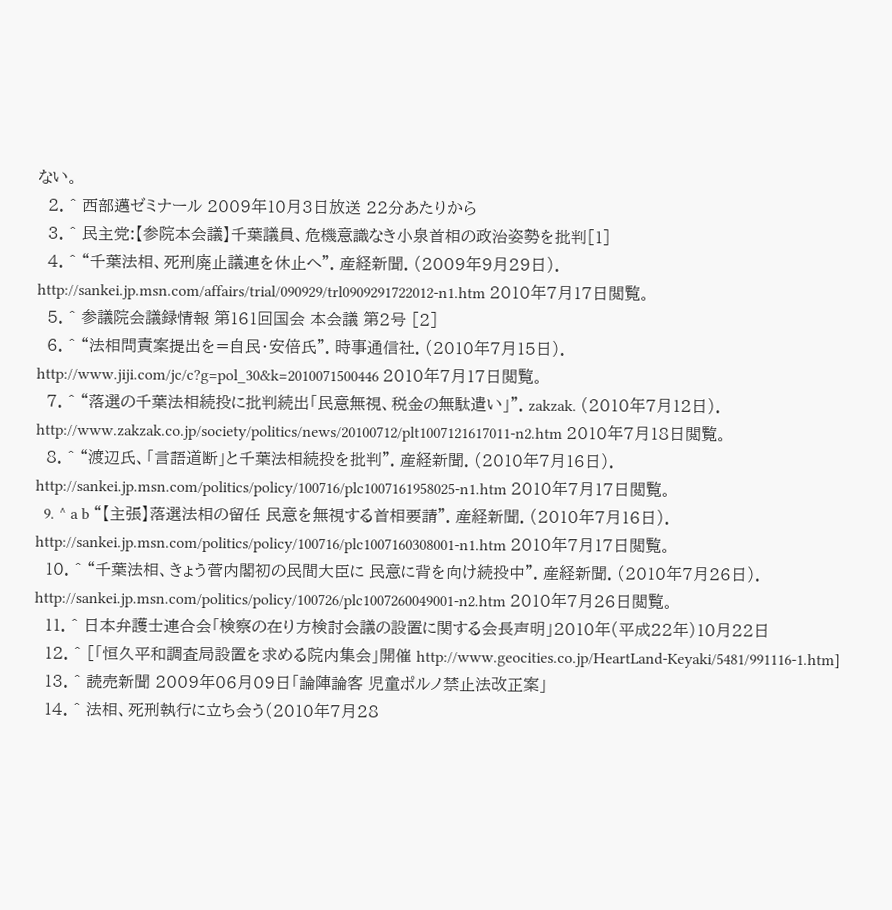ない。
  2. ^ 西部邁ゼミナール 2009年10月3日放送 22分あたりから
  3. ^ 民主党:【参院本会議】千葉議員、危機意識なき小泉首相の政治姿勢を批判[1]
  4. ^ “千葉法相、死刑廃止議連を休止へ”. 産経新聞. (2009年9月29日). http://sankei.jp.msn.com/affairs/trial/090929/trl0909291722012-n1.htm 2010年7月17日閲覧。
  5. ^ 参議院会議録情報 第161回国会 本会議 第2号 [2]
  6. ^ “法相問責案提出を=自民・安倍氏”. 時事通信社. (2010年7月15日). http://www.jiji.com/jc/c?g=pol_30&k=2010071500446 2010年7月17日閲覧。
  7. ^ “落選の千葉法相続投に批判続出「民意無視、税金の無駄遣い」”. zakzak. (2010年7月12日). http://www.zakzak.co.jp/society/politics/news/20100712/plt1007121617011-n2.htm 2010年7月18日閲覧。
  8. ^ “渡辺氏、「言語道断」と千葉法相続投を批判”. 産経新聞. (2010年7月16日). http://sankei.jp.msn.com/politics/policy/100716/plc1007161958025-n1.htm 2010年7月17日閲覧。
  9. ^ a b “【主張】落選法相の留任 民意を無視する首相要請”. 産経新聞. (2010年7月16日). http://sankei.jp.msn.com/politics/policy/100716/plc1007160308001-n1.htm 2010年7月17日閲覧。
  10. ^ “千葉法相、きょう菅内閣初の民間大臣に 民意に背を向け続投中”. 産経新聞. (2010年7月26日). http://sankei.jp.msn.com/politics/policy/100726/plc1007260049001-n2.htm 2010年7月26日閲覧。
  11. ^ 日本弁護士連合会「検察の在り方検討会議の設置に関する会長声明」2010年(平成22年)10月22日
  12. ^ [「恒久平和調査局設置を求める院内集会」開催 http://www.geocities.co.jp/HeartLand-Keyaki/5481/991116-1.htm]
  13. ^ 読売新聞 2009年06月09日「論陣論客 児童ポルノ禁止法改正案」
  14. ^ 法相、死刑執行に立ち会う(2010年7月28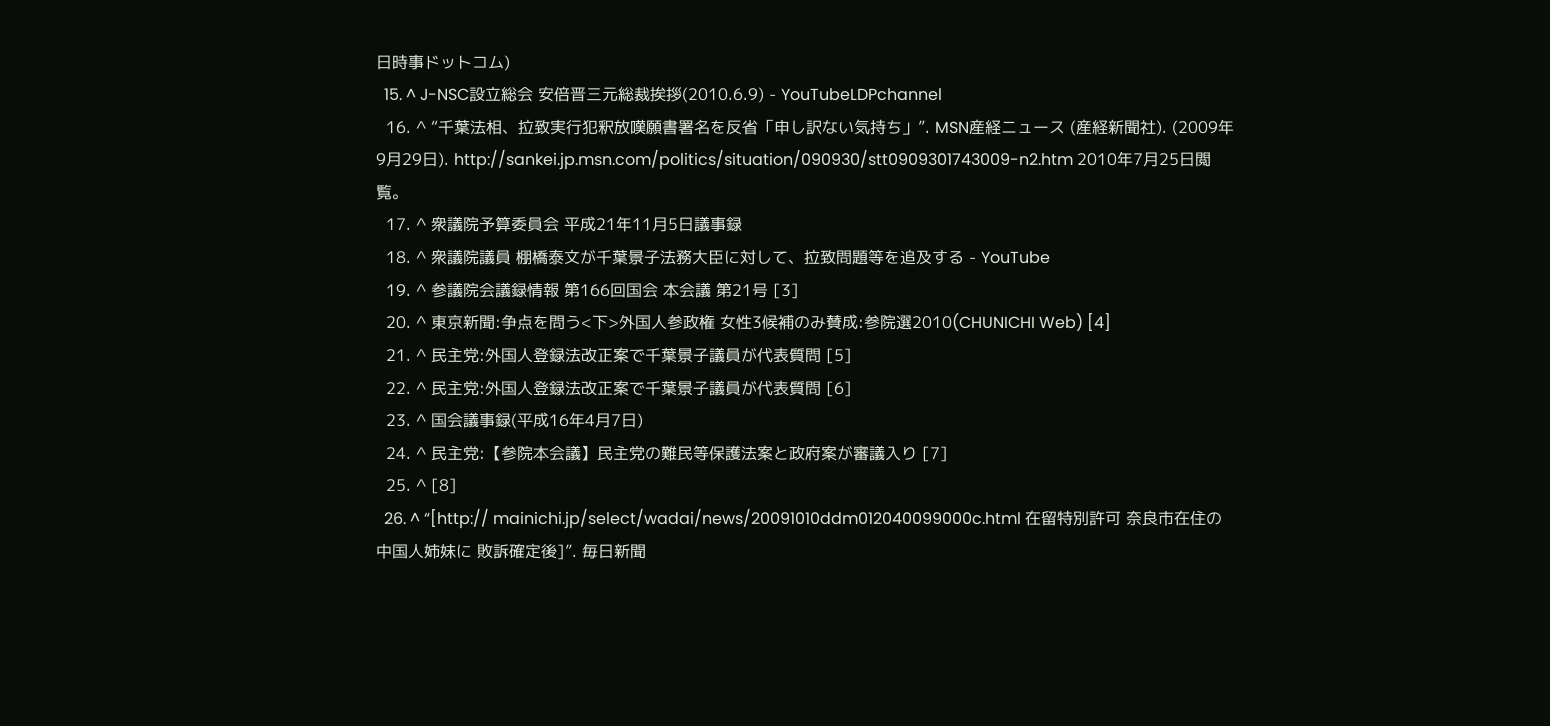日時事ドットコム)
  15. ^ J-NSC設立総会 安倍晋三元総裁挨拶(2010.6.9) - YouTubeLDPchannel
  16. ^ “千葉法相、拉致実行犯釈放嘆願書署名を反省「申し訳ない気持ち」”. MSN産経ニュース (産経新聞社). (2009年9月29日). http://sankei.jp.msn.com/politics/situation/090930/stt0909301743009-n2.htm 2010年7月25日閲覧。
  17. ^ 衆議院予算委員会 平成21年11月5日議事録
  18. ^ 衆議院議員 棚橋泰文が千葉景子法務大臣に対して、拉致問題等を追及する - YouTube
  19. ^ 参議院会議録情報 第166回国会 本会議 第21号 [3]
  20. ^ 東京新聞:争点を問う<下>外国人参政権 女性3候補のみ賛成:参院選2010(CHUNICHI Web) [4]
  21. ^ 民主党:外国人登録法改正案で千葉景子議員が代表質問 [5]
  22. ^ 民主党:外国人登録法改正案で千葉景子議員が代表質問 [6]
  23. ^ 国会議事録(平成16年4月7日)
  24. ^ 民主党:【参院本会議】民主党の難民等保護法案と政府案が審議入り [7]
  25. ^ [8]
  26. ^ “[http:// mainichi.jp/select/wadai/news/20091010ddm012040099000c.html 在留特別許可 奈良市在住の中国人姉妹に 敗訴確定後]”. 毎日新聞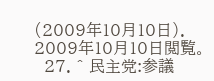(2009年10月10日). 2009年10月10日閲覧。
  27. ^ 民主党:参議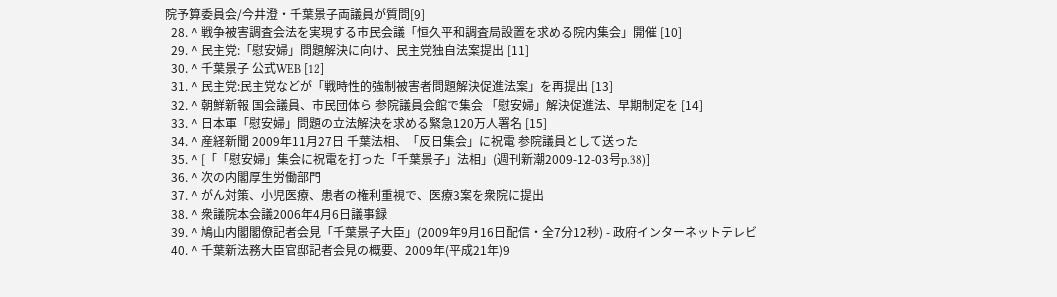院予算委員会/今井澄・千葉景子両議員が質問[9]
  28. ^ 戦争被害調査会法を実現する市民会議「恒久平和調査局設置を求める院内集会」開催 [10]
  29. ^ 民主党:「慰安婦」問題解決に向け、民主党独自法案提出 [11]
  30. ^ 千葉景子 公式WEB [12]
  31. ^ 民主党:民主党などが「戦時性的強制被害者問題解決促進法案」を再提出 [13]
  32. ^ 朝鮮新報 国会議員、市民団体ら 参院議員会館で集会 「慰安婦」解決促進法、早期制定を [14]
  33. ^ 日本軍「慰安婦」問題の立法解決を求める緊急120万人署名 [15]
  34. ^ 産経新聞 2009年11月27日 千葉法相、「反日集会」に祝電 参院議員として送った
  35. ^ [「「慰安婦」集会に祝電を打った「千葉景子」法相」(週刊新潮2009-12-03号p.38)]
  36. ^ 次の内閣厚生労働部門
  37. ^ がん対策、小児医療、患者の権利重視で、医療3案を衆院に提出
  38. ^ 衆議院本会議2006年4月6日議事録
  39. ^ 鳩山内閣閣僚記者会見「千葉景子大臣」(2009年9月16日配信・全7分12秒) - 政府インターネットテレビ
  40. ^ 千葉新法務大臣官邸記者会見の概要、2009年(平成21年)9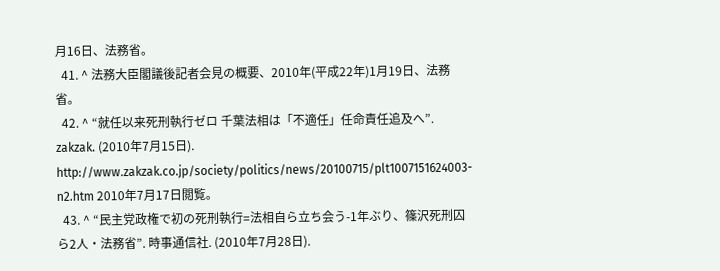月16日、法務省。
  41. ^ 法務大臣閣議後記者会見の概要、2010年(平成22年)1月19日、法務省。
  42. ^ “就任以来死刑執行ゼロ 千葉法相は「不適任」任命責任追及へ”. zakzak. (2010年7月15日). http://www.zakzak.co.jp/society/politics/news/20100715/plt1007151624003-n2.htm 2010年7月17日閲覧。
  43. ^ “民主党政権で初の死刑執行=法相自ら立ち会う-1年ぶり、篠沢死刑囚ら2人・法務省”. 時事通信社. (2010年7月28日).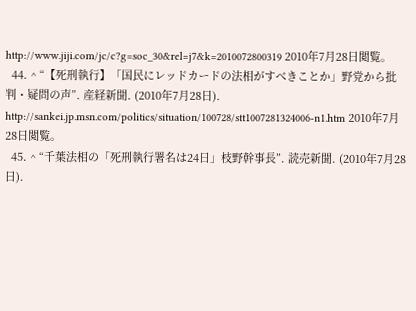http://www.jiji.com/jc/c?g=soc_30&rel=j7&k=2010072800319 2010年7月28日閲覧。
  44. ^ “【死刑執行】「国民にレッドカードの法相がすべきことか」野党から批判・疑問の声”. 産経新聞. (2010年7月28日). http://sankei.jp.msn.com/politics/situation/100728/stt1007281324006-n1.htm 2010年7月28日閲覧。
  45. ^ “千葉法相の「死刑執行署名は24日」枝野幹事長”. 読売新聞. (2010年7月28日).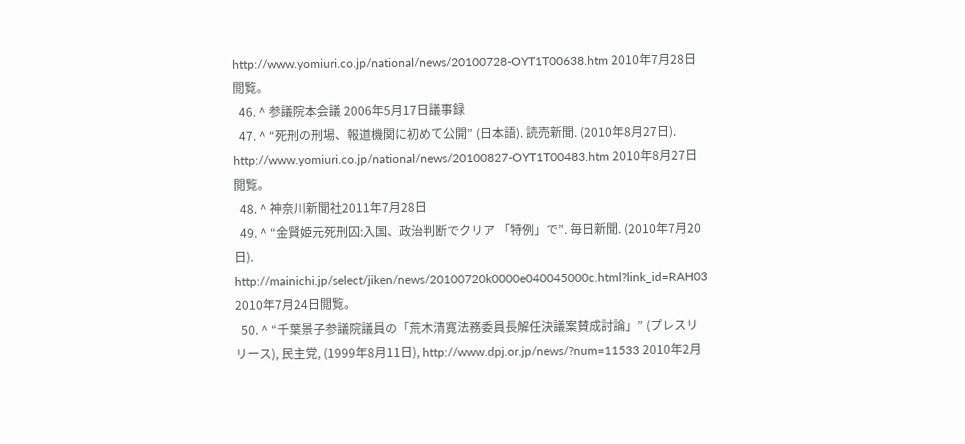http://www.yomiuri.co.jp/national/news/20100728-OYT1T00638.htm 2010年7月28日閲覧。
  46. ^ 参議院本会議 2006年5月17日議事録
  47. ^ “死刑の刑場、報道機関に初めて公開” (日本語). 読売新聞. (2010年8月27日). http://www.yomiuri.co.jp/national/news/20100827-OYT1T00483.htm 2010年8月27日閲覧。
  48. ^ 神奈川新聞社2011年7月28日
  49. ^ “金賢姫元死刑囚:入国、政治判断でクリア 「特例」で”. 毎日新聞. (2010年7月20日). http://mainichi.jp/select/jiken/news/20100720k0000e040045000c.html?link_id=RAH03 2010年7月24日閲覧。
  50. ^ “千葉景子参議院議員の「荒木清寛法務委員長解任決議案賛成討論」” (プレスリリース), 民主党, (1999年8月11日), http://www.dpj.or.jp/news/?num=11533 2010年2月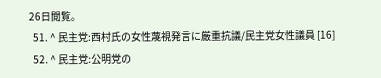26日閲覧。
  51. ^ 民主党:西村氏の女性蔑視発言に厳重抗議/民主党女性議員 [16]
  52. ^ 民主党:公明党の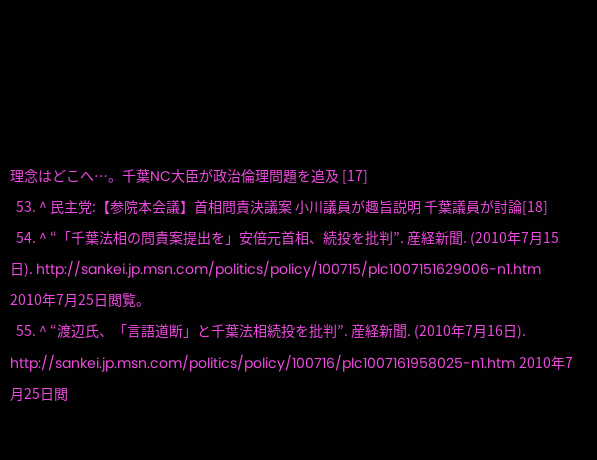理念はどこへ…。千葉NC大臣が政治倫理問題を追及 [17]
  53. ^ 民主党:【参院本会議】首相問責決議案 小川議員が趣旨説明 千葉議員が討論[18]
  54. ^ “「千葉法相の問責案提出を」安倍元首相、続投を批判”. 産経新聞. (2010年7月15日). http://sankei.jp.msn.com/politics/policy/100715/plc1007151629006-n1.htm 2010年7月25日閲覧。
  55. ^ “渡辺氏、「言語道断」と千葉法相続投を批判”. 産経新聞. (2010年7月16日). http://sankei.jp.msn.com/politics/policy/100716/plc1007161958025-n1.htm 2010年7月25日閲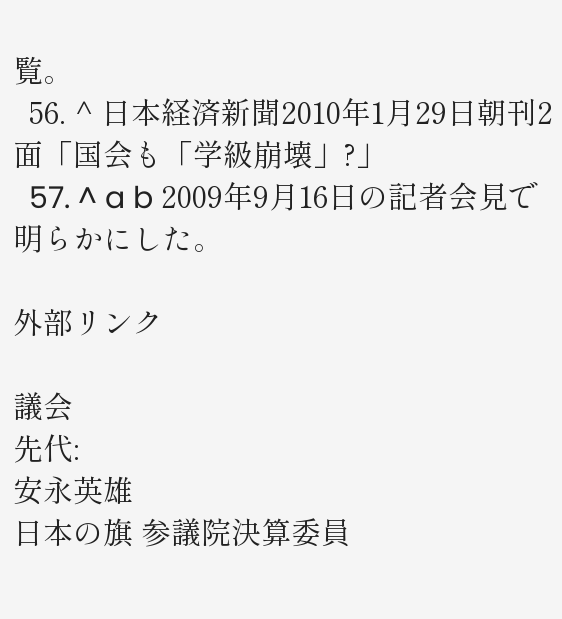覧。
  56. ^ 日本経済新聞2010年1月29日朝刊2面「国会も「学級崩壊」?」
  57. ^ a b 2009年9月16日の記者会見で明らかにした。

外部リンク

議会
先代:
安永英雄
日本の旗 参議院決算委員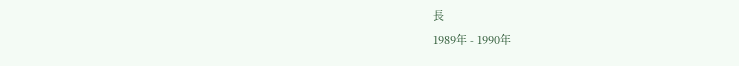長
1989年 - 1990年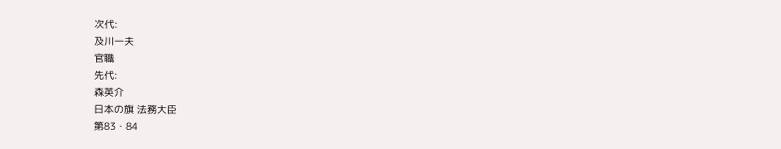次代:
及川一夫
官職
先代:
森英介
日本の旗 法務大臣
第83・84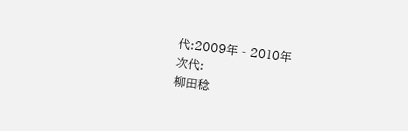代:2009年 - 2010年
次代:
柳田稔